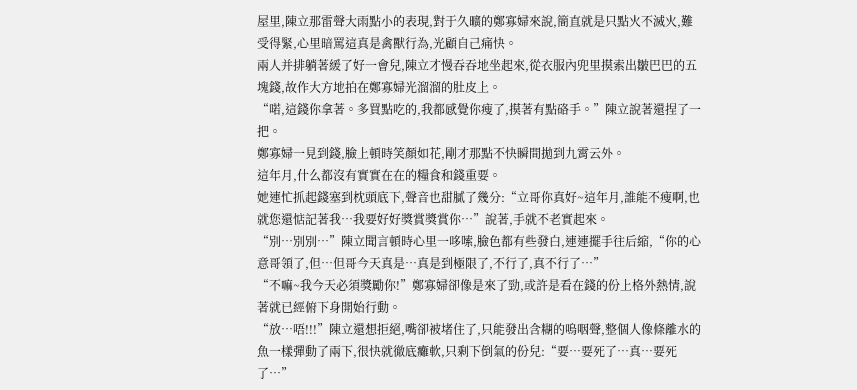屋里,陳立那雷聲大雨點小的表現,對于久曠的鄭寡婦來說,簡直就是只點火不滅火,難受得緊,心里暗罵這真是禽獸行為,光顧自己痛快。
兩人并排躺著緩了好一會兒,陳立才慢吞吞地坐起來,從衣服內兜里摸索出皺巴巴的五塊錢,故作大方地拍在鄭寡婦光溜溜的肚皮上。
“喏,這錢你拿著。多買點吃的,我都感覺你瘦了,摸著有點硌手。”陳立說著還捏了一把。
鄭寡婦一見到錢,臉上頓時笑顏如花,剛才那點不快瞬間拋到九霄云外。
這年月,什么都沒有實實在在的糧食和錢重要。
她連忙抓起錢塞到枕頭底下,聲音也甜膩了幾分:“立哥你真好~這年月,誰能不瘦啊,也就您還惦記著我…我要好好獎賞獎賞你…”說著,手就不老實起來。
“別…別別…”陳立聞言頓時心里一哆嗦,臉色都有些發白,連連擺手往后縮,“你的心意哥領了,但…但哥今天真是…真是到極限了,不行了,真不行了…”
“不嘛~我今天必須獎勵你!”鄭寡婦卻像是來了勁,或許是看在錢的份上格外熱情,說著就已經俯下身開始行動。
“放…唔!!!”陳立還想拒絕,嘴卻被堵住了,只能發出含糊的嗚咽聲,整個人像條離水的魚一樣彈動了兩下,很快就徹底癱軟,只剩下倒氣的份兒:“要…要死了…真…要死了…”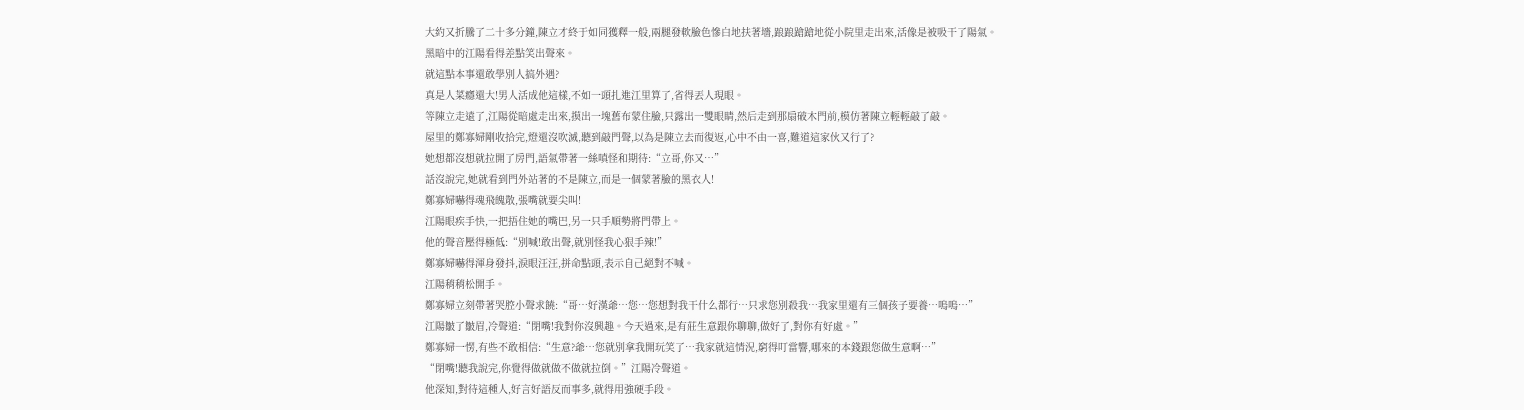大約又折騰了二十多分鐘,陳立才終于如同獲釋一般,兩腿發軟臉色慘白地扶著墻,踉踉蹌蹌地從小院里走出來,活像是被吸干了陽氣。
黑暗中的江陽看得差點笑出聲來。
就這點本事還敢學別人搞外遇?
真是人菜癮還大!男人活成他這樣,不如一頭扎進江里算了,省得丟人現眼。
等陳立走遠了,江陽從暗處走出來,摸出一塊舊布蒙住臉,只露出一雙眼睛,然后走到那扇破木門前,模仿著陳立輕輕敲了敲。
屋里的鄭寡婦剛收拾完,燈還沒吹滅,聽到敲門聲,以為是陳立去而復返,心中不由一喜,難道這家伙又行了?
她想都沒想就拉開了房門,語氣帶著一絲嗔怪和期待:“立哥,你又…”
話沒說完,她就看到門外站著的不是陳立,而是一個蒙著臉的黑衣人!
鄭寡婦嚇得魂飛魄散,張嘴就要尖叫!
江陽眼疾手快,一把捂住她的嘴巴,另一只手順勢將門帶上。
他的聲音壓得極低:“別喊!敢出聲,就別怪我心狠手辣!”
鄭寡婦嚇得渾身發抖,淚眼汪汪,拼命點頭,表示自己絕對不喊。
江陽稍稍松開手。
鄭寡婦立刻帶著哭腔小聲求饒:“哥…好漢爺…您…您想對我干什么都行…只求您別殺我…我家里還有三個孩子要養…嗚嗚…”
江陽皺了皺眉,冷聲道:“閉嘴!我對你沒興趣。今天過來,是有莊生意跟你聊聊,做好了,對你有好處。”
鄭寡婦一愣,有些不敢相信:“生意?爺…您就別拿我開玩笑了…我家就這情況,窮得叮當響,哪來的本錢跟您做生意啊…”
“閉嘴!聽我說完,你覺得做就做不做就拉倒。”江陽冷聲道。
他深知,對待這種人,好言好語反而事多,就得用強硬手段。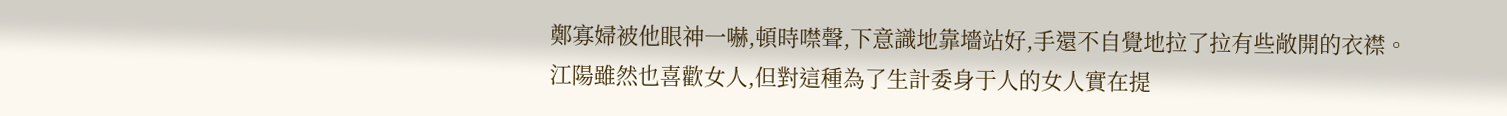鄭寡婦被他眼神一嚇,頓時噤聲,下意識地靠墻站好,手還不自覺地拉了拉有些敞開的衣襟。
江陽雖然也喜歡女人,但對這種為了生計委身于人的女人實在提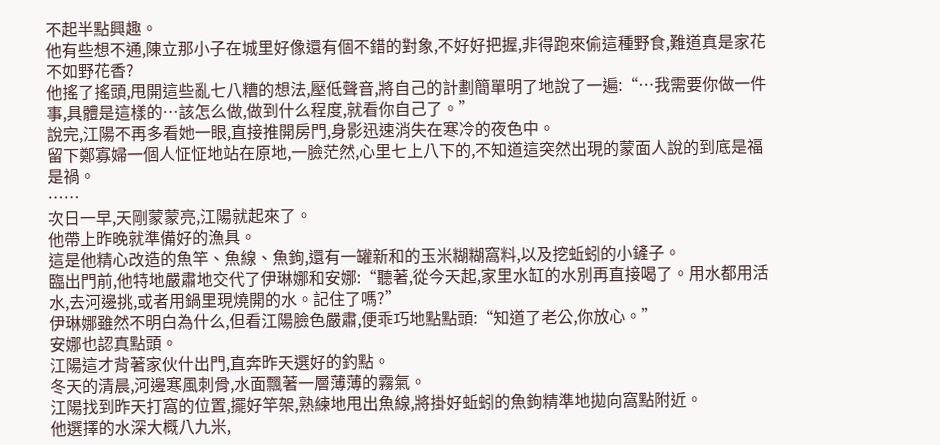不起半點興趣。
他有些想不通,陳立那小子在城里好像還有個不錯的對象,不好好把握,非得跑來偷這種野食,難道真是家花不如野花香?
他搖了搖頭,甩開這些亂七八糟的想法,壓低聲音,將自己的計劃簡單明了地說了一遍:“…我需要你做一件事,具體是這樣的…該怎么做,做到什么程度,就看你自己了。”
說完,江陽不再多看她一眼,直接推開房門,身影迅速消失在寒冷的夜色中。
留下鄭寡婦一個人怔怔地站在原地,一臉茫然,心里七上八下的,不知道這突然出現的蒙面人說的到底是福是禍。
……
次日一早,天剛蒙蒙亮,江陽就起來了。
他帶上昨晚就準備好的漁具。
這是他精心改造的魚竿、魚線、魚鉤,還有一罐新和的玉米糊糊窩料,以及挖蚯蚓的小鏟子。
臨出門前,他特地嚴肅地交代了伊琳娜和安娜:“聽著,從今天起,家里水缸的水別再直接喝了。用水都用活水,去河邊挑,或者用鍋里現燒開的水。記住了嗎?”
伊琳娜雖然不明白為什么,但看江陽臉色嚴肅,便乖巧地點點頭:“知道了老公,你放心。”
安娜也認真點頭。
江陽這才背著家伙什出門,直奔昨天選好的釣點。
冬天的清晨,河邊寒風刺骨,水面飄著一層薄薄的霧氣。
江陽找到昨天打窩的位置,擺好竿架,熟練地甩出魚線,將掛好蚯蚓的魚鉤精準地拋向窩點附近。
他選擇的水深大概八九米,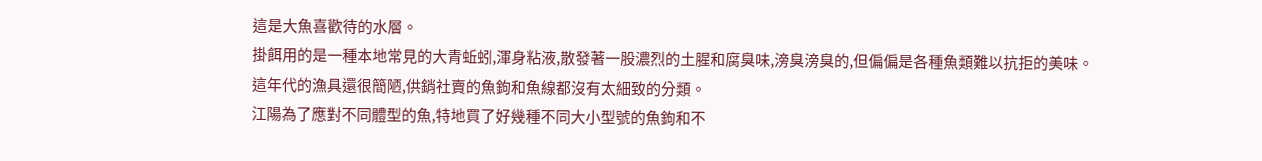這是大魚喜歡待的水層。
掛餌用的是一種本地常見的大青蚯蚓,渾身粘液,散發著一股濃烈的土腥和腐臭味,滂臭滂臭的,但偏偏是各種魚類難以抗拒的美味。
這年代的漁具還很簡陋,供銷社賣的魚鉤和魚線都沒有太細致的分類。
江陽為了應對不同體型的魚,特地買了好幾種不同大小型號的魚鉤和不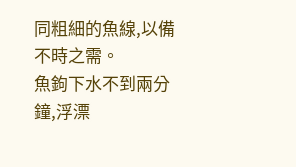同粗細的魚線,以備不時之需。
魚鉤下水不到兩分鐘,浮漂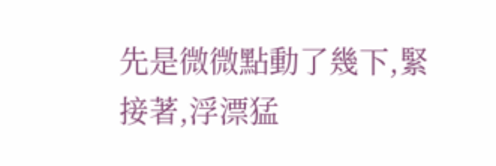先是微微點動了幾下,緊接著,浮漂猛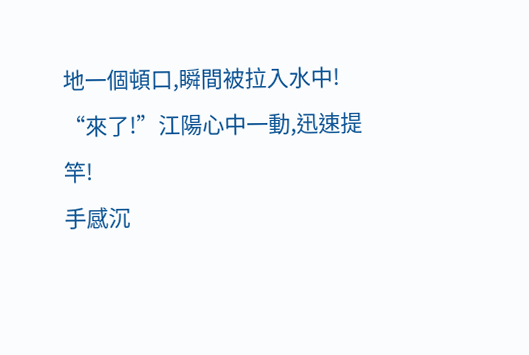地一個頓口,瞬間被拉入水中!
“來了!”江陽心中一動,迅速提竿!
手感沉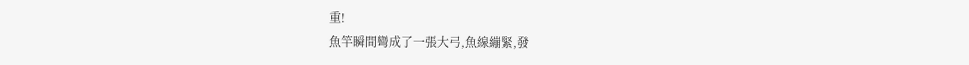重!
魚竿瞬間彎成了一張大弓,魚線繃緊,發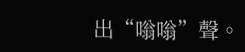出“嗡嗡”聲。